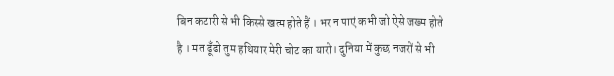बिन कटारी से भी किस्से खत्म होते हैं । भर न पाएं कभी जो ऐसे जख्म होते है । मत ढूँढो तुम हथियार मेरी चोट का यारो। दुनिया में कुछ नजरों से भी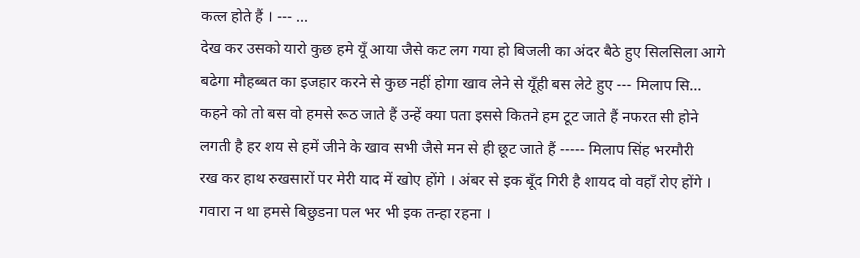कत्ल होते हैं । --- ...
देख कर उसको यारो कुछ हमे यूँ आया जैसे कट लग गया हो बिजली का अंदर बैठे हुए सिलसिला आगे बढेगा मौहब्बत का इजहार करने से कुछ नहीं होगा खाव लेने से यूँही बस लेटे हुए --- मिलाप सि...
कहने को तो बस वो हमसे रूठ जाते हैं उन्हें क्या पता इससे कितने हम टूट जाते हैं नफरत सी होने लगती है हर शय से हमें जीने के खाव सभी जैसे मन से ही छूट जाते हैं ----- मिलाप सिंह भरमौरी
रख कर हाथ रुखसारों पर मेरी याद में खोए होंगे । अंबर से इक बूँद गिरी है शायद वो वहाँ रोए होंगे । गवारा न था हमसे बिछुडना पल भर भी इक तन्हा रहना ।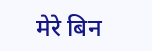मेरे बिन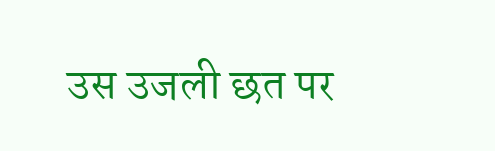उस उजली छत पर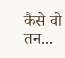कैसे वो तन...